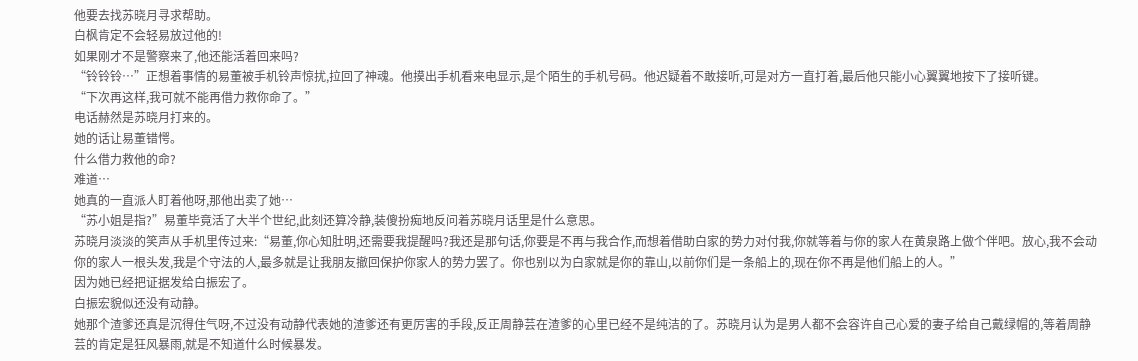他要去找苏晓月寻求帮助。
白枫肯定不会轻易放过他的!
如果刚才不是警察来了,他还能活着回来吗?
“铃铃铃…”正想着事情的易董被手机铃声惊扰,拉回了神魂。他摸出手机看来电显示,是个陌生的手机号码。他迟疑着不敢接听,可是对方一直打着,最后他只能小心翼翼地按下了接听键。
“下次再这样,我可就不能再借力救你命了。”
电话赫然是苏晓月打来的。
她的话让易董错愕。
什么借力救他的命?
难道…
她真的一直派人盯着他呀,那他出卖了她…
“苏小姐是指?”易董毕竟活了大半个世纪,此刻还算冷静,装傻扮痴地反问着苏晓月话里是什么意思。
苏晓月淡淡的笑声从手机里传过来:“易董,你心知肚明,还需要我提醒吗?我还是那句话,你要是不再与我合作,而想着借助白家的势力对付我,你就等着与你的家人在黄泉路上做个伴吧。放心,我不会动你的家人一根头发,我是个守法的人,最多就是让我朋友撤回保护你家人的势力罢了。你也别以为白家就是你的靠山,以前你们是一条船上的,现在你不再是他们船上的人。”
因为她已经把证据发给白振宏了。
白振宏貌似还没有动静。
她那个渣爹还真是沉得住气呀,不过没有动静代表她的渣爹还有更厉害的手段,反正周静芸在渣爹的心里已经不是纯洁的了。苏晓月认为是男人都不会容许自己心爱的妻子给自己戴绿帽的,等着周静芸的肯定是狂风暴雨,就是不知道什么时候暴发。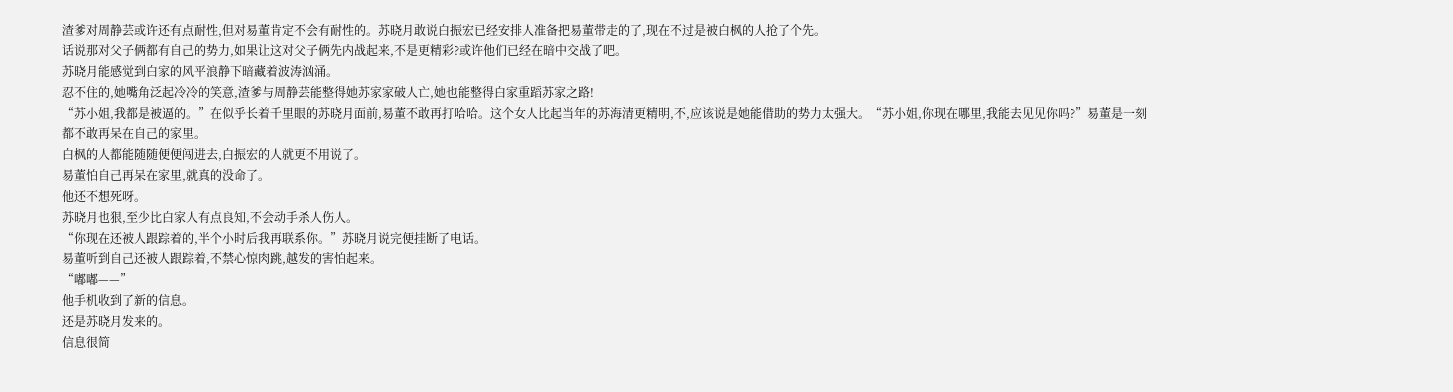渣爹对周静芸或许还有点耐性,但对易董肯定不会有耐性的。苏晓月敢说白振宏已经安排人准备把易董带走的了,现在不过是被白枫的人抢了个先。
话说那对父子俩都有自己的势力,如果让这对父子俩先内战起来,不是更精彩?或许他们已经在暗中交战了吧。
苏晓月能感觉到白家的风平浪静下暗藏着波涛汹涌。
忍不住的,她嘴角泛起冷冷的笑意,渣爹与周静芸能整得她苏家家破人亡,她也能整得白家重蹈苏家之路!
“苏小姐,我都是被逼的。”在似乎长着千里眼的苏晓月面前,易董不敢再打哈哈。这个女人比起当年的苏海清更精明,不,应该说是她能借助的势力太强大。“苏小姐,你现在哪里,我能去见见你吗?”易董是一刻都不敢再呆在自己的家里。
白枫的人都能随随便便闯进去,白振宏的人就更不用说了。
易董怕自己再呆在家里,就真的没命了。
他还不想死呀。
苏晓月也狠,至少比白家人有点良知,不会动手杀人伤人。
“你现在还被人跟踪着的,半个小时后我再联系你。”苏晓月说完便挂断了电话。
易董听到自己还被人跟踪着,不禁心惊肉跳,越发的害怕起来。
“嘟嘟——”
他手机收到了新的信息。
还是苏晓月发来的。
信息很简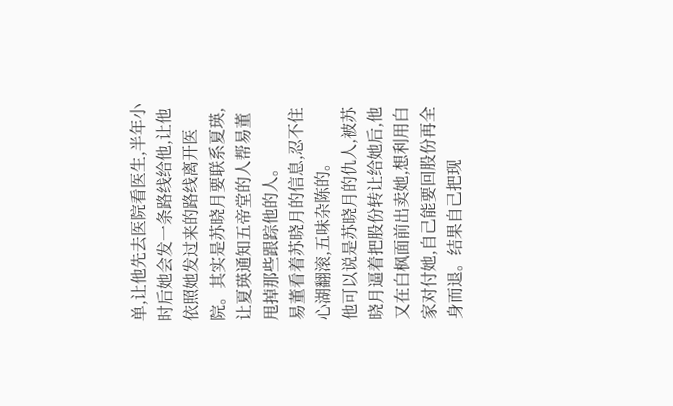单,让他先去医院看医生,半年小时后她会发一条路线给他,让他依照她发过来的路线离开医院。其实是苏晓月要联系夏瑛,让夏瑛通知五帝堂的人帮易董甩掉那些跟踪他的人。
易董看着苏晓月的信息,忍不住心湖翻滚,五味杂陈的。
他可以说是苏晓月的仇人,被苏晓月逼着把股份转让给她后,他又在白枫面前出卖她,想利用白家对付她,自己能要回股份再全身而退。结果自己把现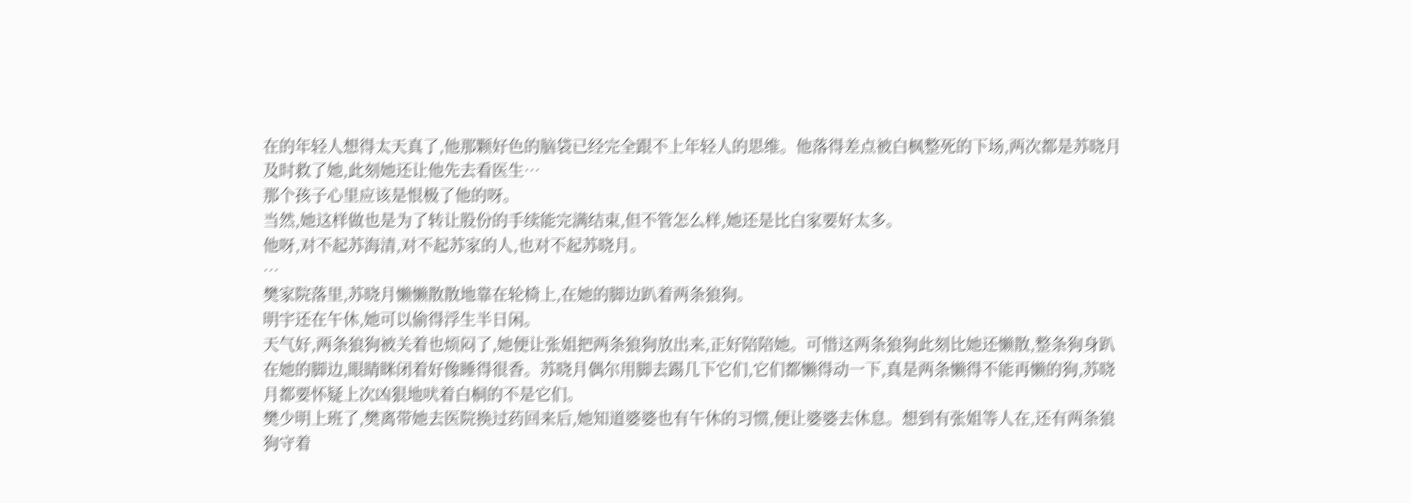在的年轻人想得太天真了,他那颗好色的脑袋已经完全跟不上年轻人的思维。他落得差点被白枫整死的下场,两次都是苏晓月及时救了她,此刻她还让他先去看医生…
那个孩子心里应该是恨极了他的呀。
当然,她这样做也是为了转让股份的手续能完满结束,但不管怎么样,她还是比白家要好太多。
他呀,对不起苏海清,对不起苏家的人,也对不起苏晓月。
…
樊家院落里,苏晓月懒懒散散地靠在轮椅上,在她的脚边趴着两条狼狗。
明宇还在午休,她可以偷得浮生半日闲。
天气好,两条狼狗被关着也烦闷了,她便让张姐把两条狼狗放出来,正好陪陪她。可惜这两条狼狗此刻比她还懒散,整条狗身趴在她的脚边,眼睛眯闭着好像睡得很香。苏晓月偶尔用脚去踢几下它们,它们都懒得动一下,真是两条懒得不能再懒的狗,苏晓月都要怀疑上次凶狠地吠着白桐的不是它们。
樊少明上班了,樊离带她去医院换过药回来后,她知道婆婆也有午休的习惯,便让婆婆去休息。想到有张姐等人在,还有两条狼狗守着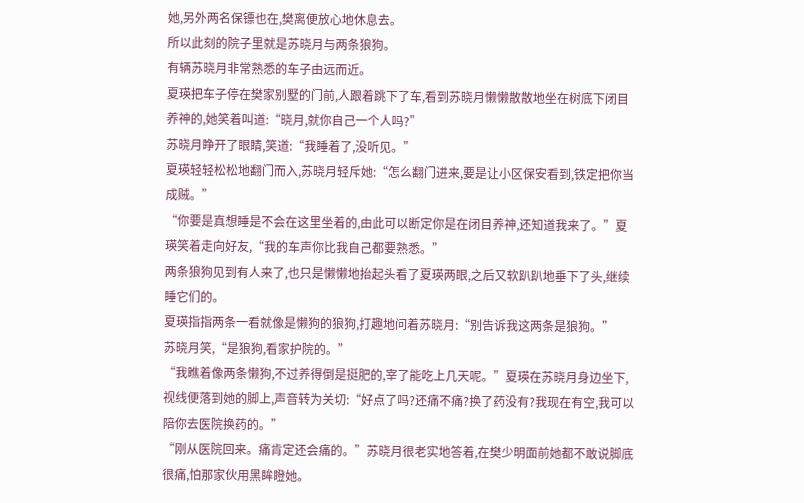她,另外两名保镖也在,樊离便放心地休息去。
所以此刻的院子里就是苏晓月与两条狼狗。
有辆苏晓月非常熟悉的车子由远而近。
夏瑛把车子停在樊家别墅的门前,人跟着跳下了车,看到苏晓月懒懒散散地坐在树底下闭目养神的,她笑着叫道:“晓月,就你自己一个人吗?”
苏晓月睁开了眼睛,笑道:“我睡着了,没听见。”
夏瑛轻轻松松地翻门而入,苏晓月轻斥她:“怎么翻门进来,要是让小区保安看到,铁定把你当成贼。”
“你要是真想睡是不会在这里坐着的,由此可以断定你是在闭目养神,还知道我来了。”夏瑛笑着走向好友,“我的车声你比我自己都要熟悉。”
两条狼狗见到有人来了,也只是懒懒地抬起头看了夏瑛两眼,之后又软趴趴地垂下了头,继续睡它们的。
夏瑛指指两条一看就像是懒狗的狼狗,打趣地问着苏晓月:“别告诉我这两条是狼狗。”
苏晓月笑,“是狼狗,看家护院的。”
“我瞧着像两条懒狗,不过养得倒是挺肥的,宰了能吃上几天呢。”夏瑛在苏晓月身边坐下,视线便落到她的脚上,声音转为关切:“好点了吗?还痛不痛?换了药没有?我现在有空,我可以陪你去医院换药的。”
“刚从医院回来。痛肯定还会痛的。”苏晓月很老实地答着,在樊少明面前她都不敢说脚底很痛,怕那家伙用黑眸瞪她。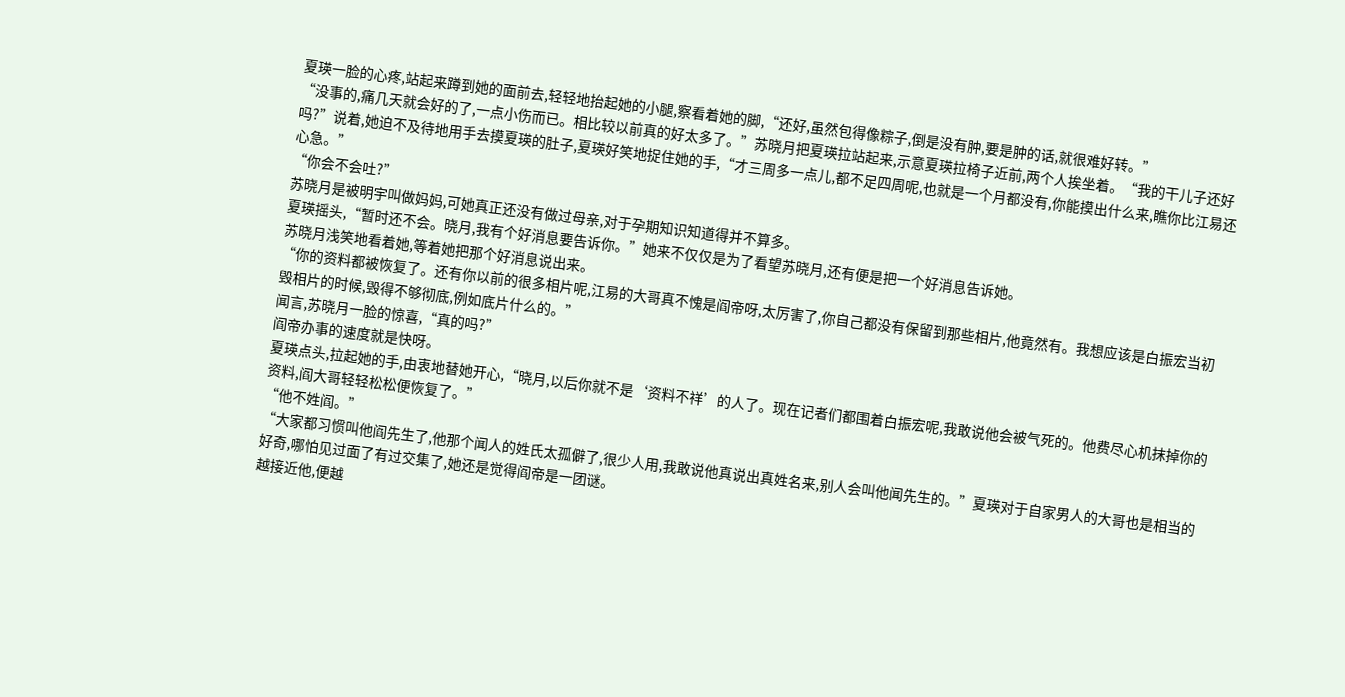夏瑛一脸的心疼,站起来蹲到她的面前去,轻轻地抬起她的小腿,察看着她的脚,“还好,虽然包得像粽子,倒是没有肿,要是肿的话,就很难好转。”
“没事的,痛几天就会好的了,一点小伤而已。相比较以前真的好太多了。”苏晓月把夏瑛拉站起来,示意夏瑛拉椅子近前,两个人挨坐着。“我的干儿子还好吗?”说着,她迫不及待地用手去摸夏瑛的肚子,夏瑛好笑地捉住她的手,“才三周多一点儿,都不足四周呢,也就是一个月都没有,你能摸出什么来,瞧你比江易还心急。”
“你会不会吐?”
苏晓月是被明宇叫做妈妈,可她真正还没有做过母亲,对于孕期知识知道得并不算多。
夏瑛摇头,“暂时还不会。晓月,我有个好消息要告诉你。”她来不仅仅是为了看望苏晓月,还有便是把一个好消息告诉她。
苏晓月浅笑地看着她,等着她把那个好消息说出来。
“你的资料都被恢复了。还有你以前的很多相片呢,江易的大哥真不愧是阎帝呀,太厉害了,你自己都没有保留到那些相片,他竟然有。我想应该是白振宏当初毁相片的时候,毁得不够彻底,例如底片什么的。”
闻言,苏晓月一脸的惊喜,“真的吗?”
阎帝办事的速度就是快呀。
夏瑛点头,拉起她的手,由衷地替她开心,“晓月,以后你就不是‘资料不祥’的人了。现在记者们都围着白振宏呢,我敢说他会被气死的。他费尽心机抹掉你的资料,阎大哥轻轻松松便恢复了。”
“他不姓阎。”
“大家都习惯叫他阎先生了,他那个闻人的姓氏太孤僻了,很少人用,我敢说他真说出真姓名来,别人会叫他闻先生的。”夏瑛对于自家男人的大哥也是相当的好奇,哪怕见过面了有过交集了,她还是觉得阎帝是一团谜。
越接近他,便越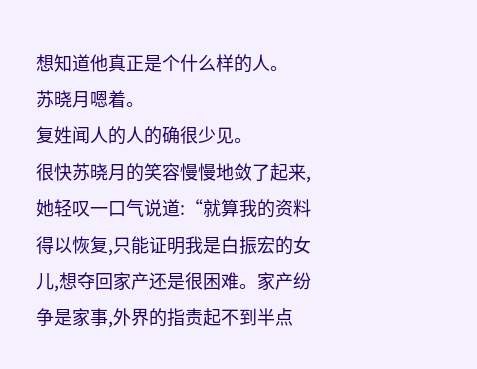想知道他真正是个什么样的人。
苏晓月嗯着。
复姓闻人的人的确很少见。
很快苏晓月的笑容慢慢地敛了起来,她轻叹一口气说道:“就算我的资料得以恢复,只能证明我是白振宏的女儿,想夺回家产还是很困难。家产纷争是家事,外界的指责起不到半点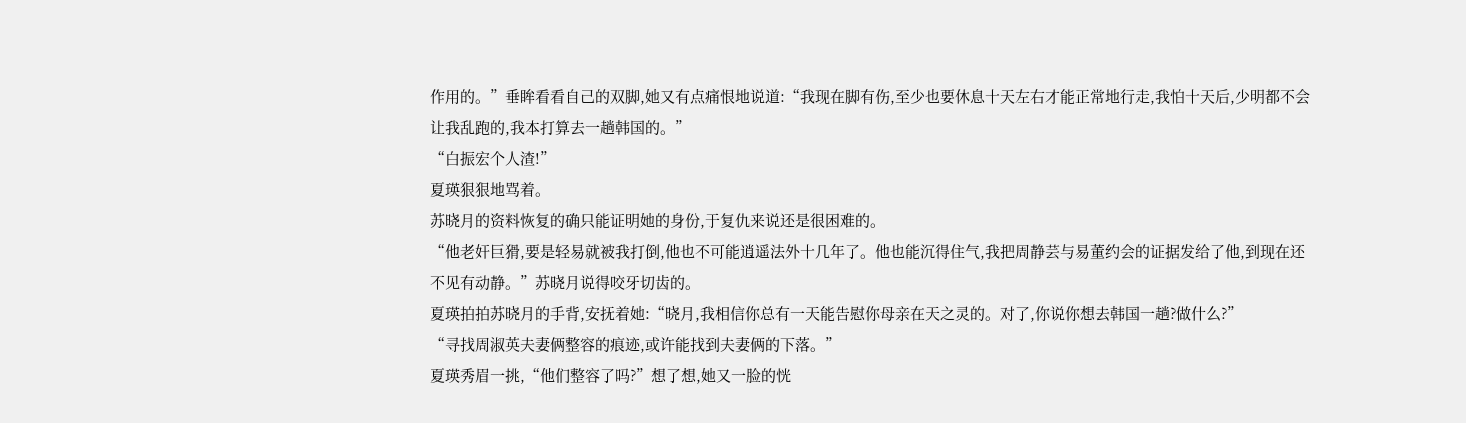作用的。”垂眸看看自己的双脚,她又有点痛恨地说道:“我现在脚有伤,至少也要休息十天左右才能正常地行走,我怕十天后,少明都不会让我乱跑的,我本打算去一趟韩国的。”
“白振宏个人渣!”
夏瑛狠狠地骂着。
苏晓月的资料恢复的确只能证明她的身份,于复仇来说还是很困难的。
“他老奸巨猾,要是轻易就被我打倒,他也不可能逍遥法外十几年了。他也能沉得住气,我把周静芸与易董约会的证据发给了他,到现在还不见有动静。”苏晓月说得咬牙切齿的。
夏瑛拍拍苏晓月的手背,安抚着她:“晓月,我相信你总有一天能告慰你母亲在天之灵的。对了,你说你想去韩国一趟?做什么?”
“寻找周淑英夫妻俩整容的痕迹,或许能找到夫妻俩的下落。”
夏瑛秀眉一挑,“他们整容了吗?”想了想,她又一脸的恍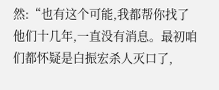然:“也有这个可能,我都帮你找了他们十几年,一直没有消息。最初咱们都怀疑是白振宏杀人灭口了,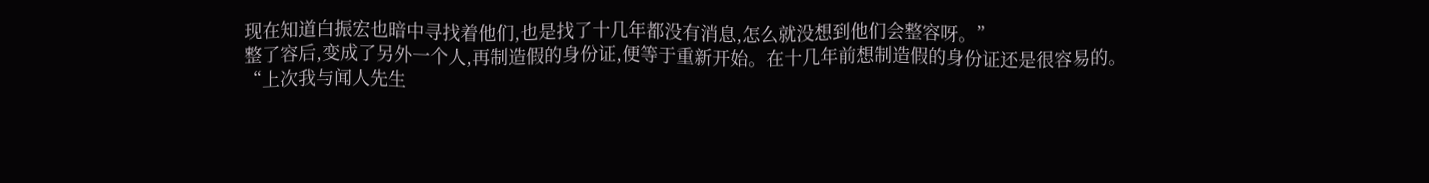现在知道白振宏也暗中寻找着他们,也是找了十几年都没有消息,怎么就没想到他们会整容呀。”
整了容后,变成了另外一个人,再制造假的身份证,便等于重新开始。在十几年前想制造假的身份证还是很容易的。
“上次我与闻人先生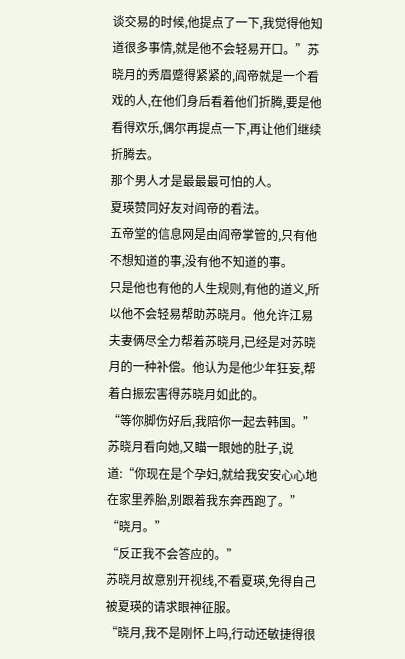谈交易的时候,他提点了一下,我觉得他知道很多事情,就是他不会轻易开口。”苏晓月的秀眉蹙得紧紧的,阎帝就是一个看戏的人,在他们身后看着他们折腾,要是他看得欢乐,偶尔再提点一下,再让他们继续折腾去。
那个男人才是最最最可怕的人。
夏瑛赞同好友对阎帝的看法。
五帝堂的信息网是由阎帝掌管的,只有他不想知道的事,没有他不知道的事。
只是他也有他的人生规则,有他的道义,所以他不会轻易帮助苏晓月。他允许江易夫妻俩尽全力帮着苏晓月,已经是对苏晓月的一种补偿。他认为是他少年狂妄,帮着白振宏害得苏晓月如此的。
“等你脚伤好后,我陪你一起去韩国。”
苏晓月看向她,又瞄一眼她的肚子,说道:“你现在是个孕妇,就给我安安心心地在家里养胎,别跟着我东奔西跑了。”
“晓月。”
“反正我不会答应的。”
苏晓月故意别开视线,不看夏瑛,免得自己被夏瑛的请求眼神征服。
“晓月,我不是刚怀上吗,行动还敏捷得很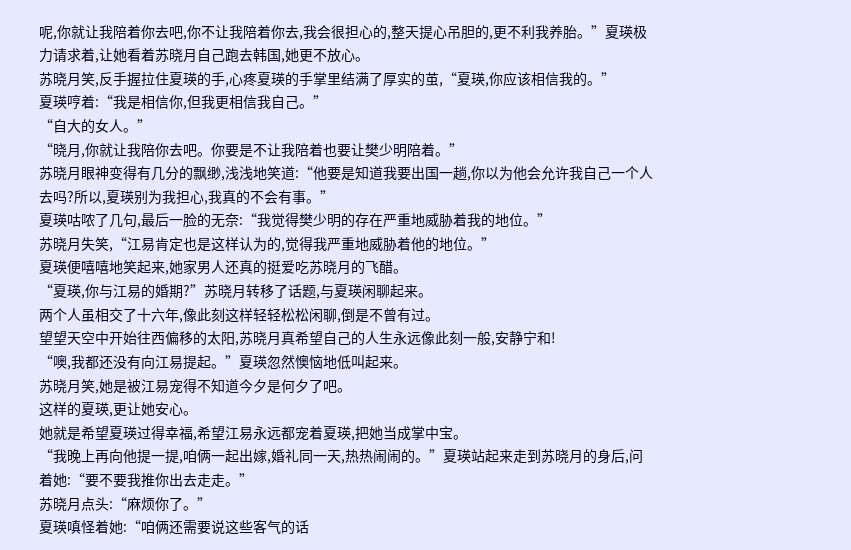呢,你就让我陪着你去吧,你不让我陪着你去,我会很担心的,整天提心吊胆的,更不利我养胎。”夏瑛极力请求着,让她看着苏晓月自己跑去韩国,她更不放心。
苏晓月笑,反手握拉住夏瑛的手,心疼夏瑛的手掌里结满了厚实的茧,“夏瑛,你应该相信我的。”
夏瑛哼着:“我是相信你,但我更相信我自己。”
“自大的女人。”
“晓月,你就让我陪你去吧。你要是不让我陪着也要让樊少明陪着。”
苏晓月眼神变得有几分的飘缈,浅浅地笑道:“他要是知道我要出国一趟,你以为他会允许我自己一个人去吗?所以,夏瑛别为我担心,我真的不会有事。”
夏瑛咕哝了几句,最后一脸的无奈:“我觉得樊少明的存在严重地威胁着我的地位。”
苏晓月失笑,“江易肯定也是这样认为的,觉得我严重地威胁着他的地位。”
夏瑛便嘻嘻地笑起来,她家男人还真的挺爱吃苏晓月的飞醋。
“夏瑛,你与江易的婚期?”苏晓月转移了话题,与夏瑛闲聊起来。
两个人虽相交了十六年,像此刻这样轻轻松松闲聊,倒是不曾有过。
望望天空中开始往西偏移的太阳,苏晓月真希望自己的人生永远像此刻一般,安静宁和!
“噢,我都还没有向江易提起。”夏瑛忽然懊恼地低叫起来。
苏晓月笑,她是被江易宠得不知道今夕是何夕了吧。
这样的夏瑛,更让她安心。
她就是希望夏瑛过得幸福,希望江易永远都宠着夏瑛,把她当成掌中宝。
“我晚上再向他提一提,咱俩一起出嫁,婚礼同一天,热热闹闹的。”夏瑛站起来走到苏晓月的身后,问着她:“要不要我推你出去走走。”
苏晓月点头:“麻烦你了。”
夏瑛嗔怪着她:“咱俩还需要说这些客气的话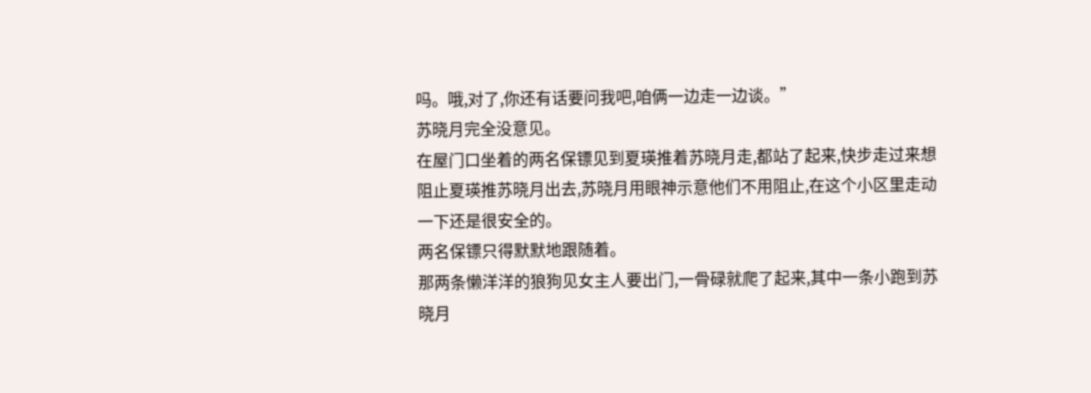吗。哦,对了,你还有话要问我吧,咱俩一边走一边谈。”
苏晓月完全没意见。
在屋门口坐着的两名保镖见到夏瑛推着苏晓月走,都站了起来,快步走过来想阻止夏瑛推苏晓月出去,苏晓月用眼神示意他们不用阻止,在这个小区里走动一下还是很安全的。
两名保镖只得默默地跟随着。
那两条懒洋洋的狼狗见女主人要出门,一骨碌就爬了起来,其中一条小跑到苏晓月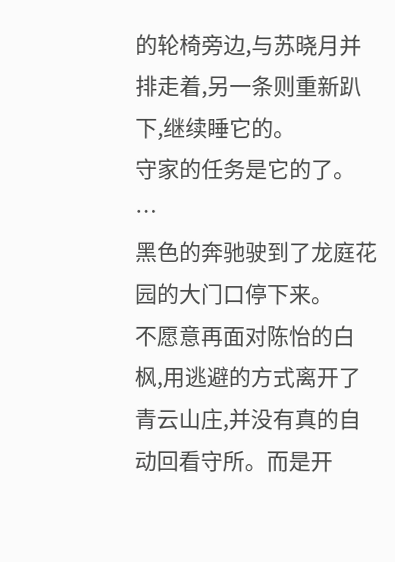的轮椅旁边,与苏晓月并排走着,另一条则重新趴下,继续睡它的。
守家的任务是它的了。
…
黑色的奔驰驶到了龙庭花园的大门口停下来。
不愿意再面对陈怡的白枫,用逃避的方式离开了青云山庄,并没有真的自动回看守所。而是开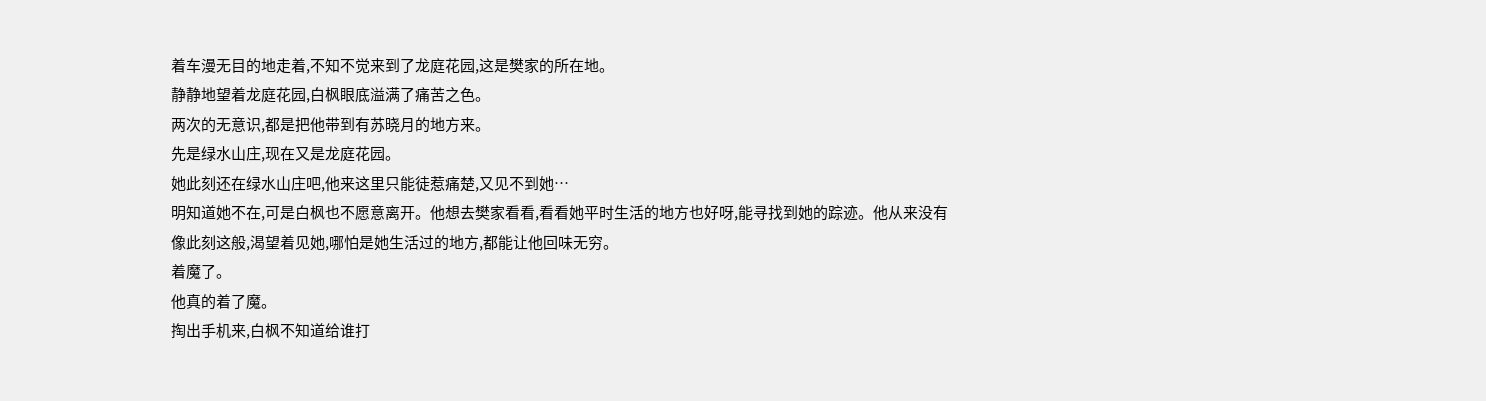着车漫无目的地走着,不知不觉来到了龙庭花园,这是樊家的所在地。
静静地望着龙庭花园,白枫眼底溢满了痛苦之色。
两次的无意识,都是把他带到有苏晓月的地方来。
先是绿水山庄,现在又是龙庭花园。
她此刻还在绿水山庄吧,他来这里只能徒惹痛楚,又见不到她…
明知道她不在,可是白枫也不愿意离开。他想去樊家看看,看看她平时生活的地方也好呀,能寻找到她的踪迹。他从来没有像此刻这般,渴望着见她,哪怕是她生活过的地方,都能让他回味无穷。
着魔了。
他真的着了魔。
掏出手机来,白枫不知道给谁打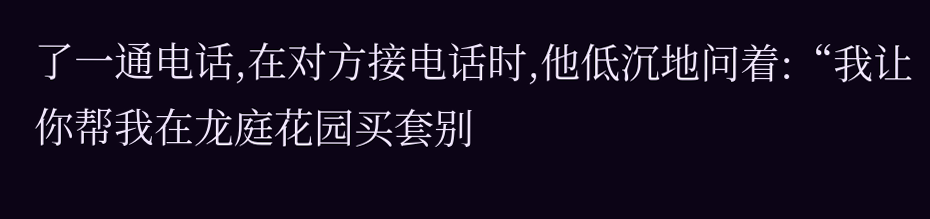了一通电话,在对方接电话时,他低沉地问着:“我让你帮我在龙庭花园买套别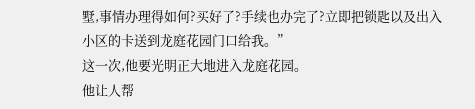墅,事情办理得如何?买好了?手续也办完了?立即把锁匙以及出入小区的卡送到龙庭花园门口给我。”
这一次,他要光明正大地进入龙庭花园。
他让人帮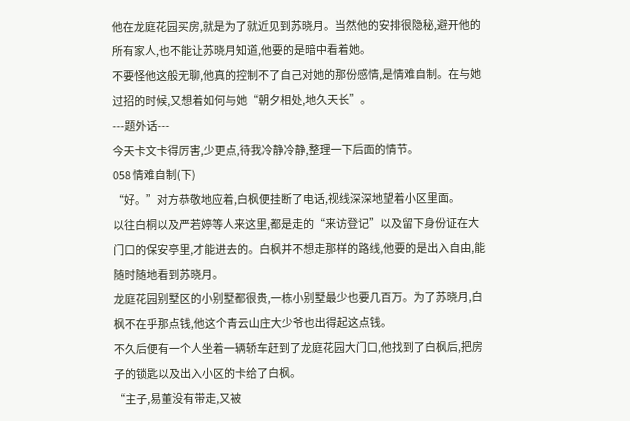他在龙庭花园买房,就是为了就近见到苏晓月。当然他的安排很隐秘,避开他的所有家人,也不能让苏晓月知道,他要的是暗中看着她。
不要怪他这般无聊,他真的控制不了自己对她的那份感情,是情难自制。在与她过招的时候,又想着如何与她“朝夕相处,地久天长”。
---题外话---
今天卡文卡得厉害,少更点,待我冷静冷静,整理一下后面的情节。
058 情难自制(下)
“好。”对方恭敬地应着,白枫便挂断了电话,视线深深地望着小区里面。
以往白桐以及严若婷等人来这里,都是走的“来访登记”以及留下身份证在大门口的保安亭里,才能进去的。白枫并不想走那样的路线,他要的是出入自由,能随时随地看到苏晓月。
龙庭花园别墅区的小别墅都很贵,一栋小别墅最少也要几百万。为了苏晓月,白枫不在乎那点钱,他这个青云山庄大少爷也出得起这点钱。
不久后便有一个人坐着一辆轿车赶到了龙庭花园大门口,他找到了白枫后,把房子的锁匙以及出入小区的卡给了白枫。
“主子,易董没有带走,又被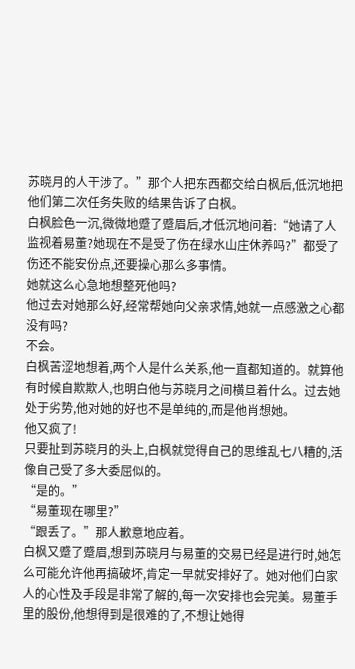苏晓月的人干涉了。”那个人把东西都交给白枫后,低沉地把他们第二次任务失败的结果告诉了白枫。
白枫脸色一沉,微微地蹙了蹙眉后,才低沉地问着:“她请了人监视着易董?她现在不是受了伤在绿水山庄休养吗?”都受了伤还不能安份点,还要操心那么多事情。
她就这么心急地想整死他吗?
他过去对她那么好,经常帮她向父亲求情,她就一点感激之心都没有吗?
不会。
白枫苦涩地想着,两个人是什么关系,他一直都知道的。就算他有时候自欺欺人,也明白他与苏晓月之间横旦着什么。过去她处于劣势,他对她的好也不是单纯的,而是他肖想她。
他又疯了!
只要扯到苏晓月的头上,白枫就觉得自己的思维乱七八糟的,活像自己受了多大委屈似的。
“是的。”
“易董现在哪里?”
“跟丢了。”那人歉意地应着。
白枫又蹙了蹙眉,想到苏晓月与易董的交易已经是进行时,她怎么可能允许他再搞破坏,肯定一早就安排好了。她对他们白家人的心性及手段是非常了解的,每一次安排也会完美。易董手里的股份,他想得到是很难的了,不想让她得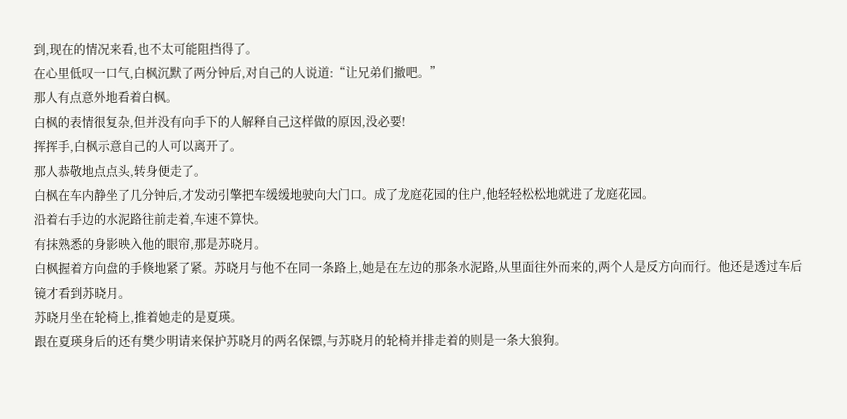到,现在的情况来看,也不太可能阻挡得了。
在心里低叹一口气,白枫沉默了两分钟后,对自己的人说道:“让兄弟们撤吧。”
那人有点意外地看着白枫。
白枫的表情很复杂,但并没有向手下的人解释自己这样做的原因,没必要!
挥挥手,白枫示意自己的人可以离开了。
那人恭敬地点点头,转身便走了。
白枫在车内静坐了几分钟后,才发动引擎把车缓缓地驶向大门口。成了龙庭花园的住户,他轻轻松松地就进了龙庭花园。
沿着右手边的水泥路往前走着,车速不算快。
有抹熟悉的身影映入他的眼帘,那是苏晓月。
白枫握着方向盘的手倏地紧了紧。苏晓月与他不在同一条路上,她是在左边的那条水泥路,从里面往外而来的,两个人是反方向而行。他还是透过车后镜才看到苏晓月。
苏晓月坐在轮椅上,推着她走的是夏瑛。
跟在夏瑛身后的还有樊少明请来保护苏晓月的两名保镖,与苏晓月的轮椅并排走着的则是一条大狼狗。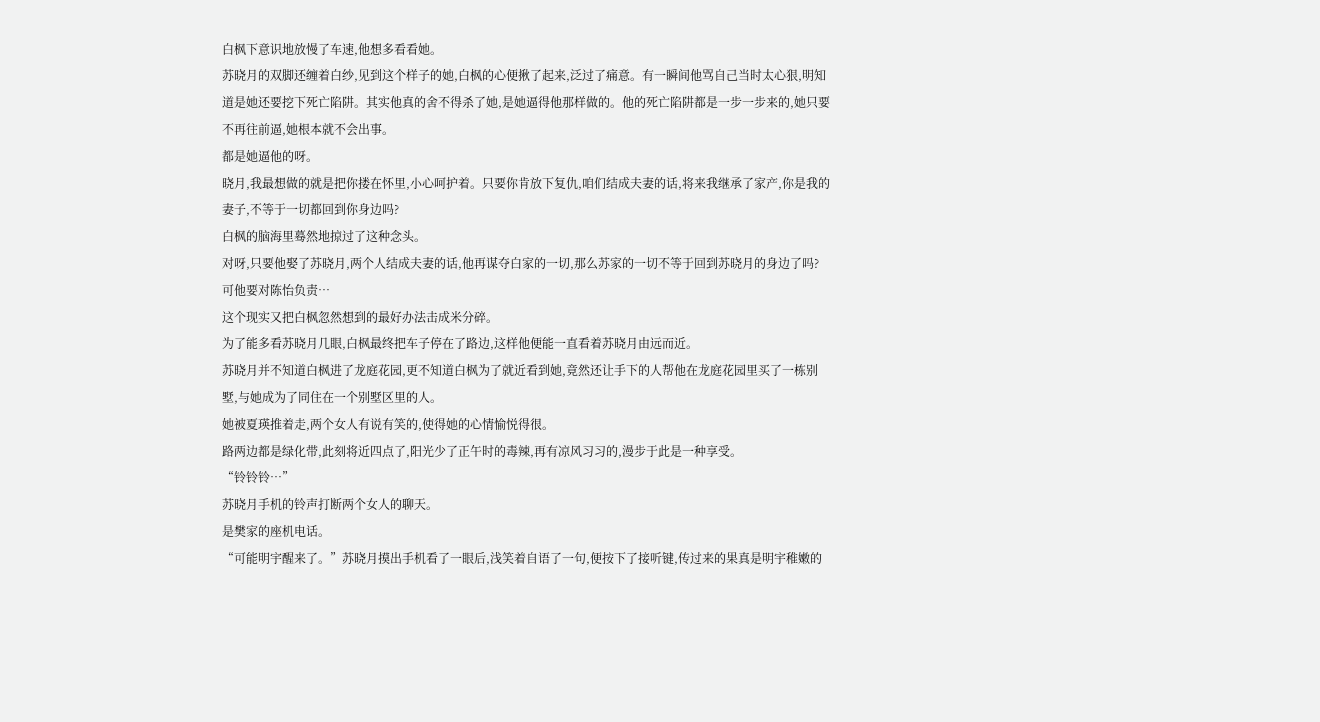白枫下意识地放慢了车速,他想多看看她。
苏晓月的双脚还缠着白纱,见到这个样子的她,白枫的心便揪了起来,泛过了痛意。有一瞬间他骂自己当时太心狠,明知道是她还要挖下死亡陷阱。其实他真的舍不得杀了她,是她逼得他那样做的。他的死亡陷阱都是一步一步来的,她只要不再往前逼,她根本就不会出事。
都是她逼他的呀。
晓月,我最想做的就是把你搂在怀里,小心呵护着。只要你肯放下复仇,咱们结成夫妻的话,将来我继承了家产,你是我的妻子,不等于一切都回到你身边吗?
白枫的脑海里蓦然地掠过了这种念头。
对呀,只要他娶了苏晓月,两个人结成夫妻的话,他再谋夺白家的一切,那么苏家的一切不等于回到苏晓月的身边了吗?
可他要对陈怡负责…
这个现实又把白枫忽然想到的最好办法击成米分碎。
为了能多看苏晓月几眼,白枫最终把车子停在了路边,这样他便能一直看着苏晓月由远而近。
苏晓月并不知道白枫进了龙庭花园,更不知道白枫为了就近看到她,竟然还让手下的人帮他在龙庭花园里买了一栋别墅,与她成为了同住在一个别墅区里的人。
她被夏瑛推着走,两个女人有说有笑的,使得她的心情愉悦得很。
路两边都是绿化带,此刻将近四点了,阳光少了正午时的毒辣,再有凉风习习的,漫步于此是一种享受。
“铃铃铃…”
苏晓月手机的铃声打断两个女人的聊天。
是樊家的座机电话。
“可能明宇醒来了。”苏晓月摸出手机看了一眼后,浅笑着自语了一句,便按下了接听键,传过来的果真是明宇稚嫩的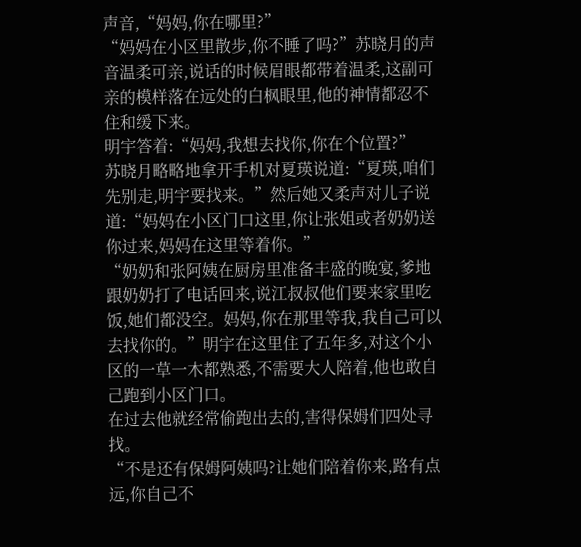声音,“妈妈,你在哪里?”
“妈妈在小区里散步,你不睡了吗?”苏晓月的声音温柔可亲,说话的时候眉眼都带着温柔,这副可亲的模样落在远处的白枫眼里,他的神情都忍不住和缓下来。
明宇答着:“妈妈,我想去找你,你在个位置?”
苏晓月略略地拿开手机对夏瑛说道:“夏瑛,咱们先别走,明宇要找来。”然后她又柔声对儿子说道:“妈妈在小区门口这里,你让张姐或者奶奶送你过来,妈妈在这里等着你。”
“奶奶和张阿姨在厨房里准备丰盛的晚宴,爹地跟奶奶打了电话回来,说江叔叔他们要来家里吃饭,她们都没空。妈妈,你在那里等我,我自己可以去找你的。”明宇在这里住了五年多,对这个小区的一草一木都熟悉,不需要大人陪着,他也敢自己跑到小区门口。
在过去他就经常偷跑出去的,害得保姆们四处寻找。
“不是还有保姆阿姨吗?让她们陪着你来,路有点远,你自己不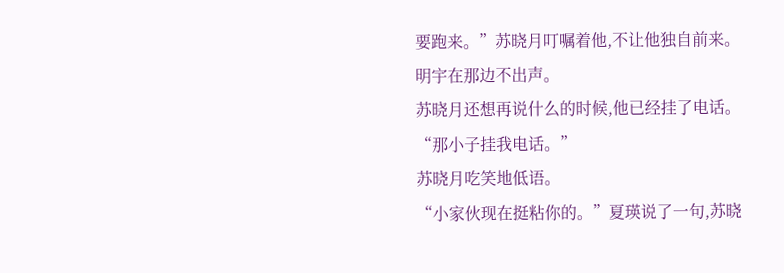要跑来。”苏晓月叮嘱着他,不让他独自前来。
明宇在那边不出声。
苏晓月还想再说什么的时候,他已经挂了电话。
“那小子挂我电话。”
苏晓月吃笑地低语。
“小家伙现在挺粘你的。”夏瑛说了一句,苏晓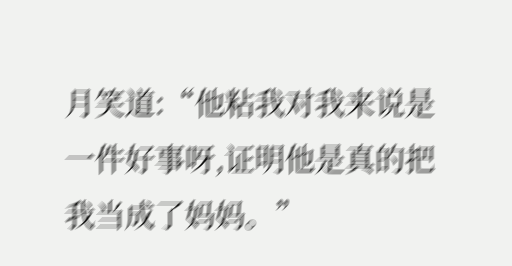月笑道:“他粘我对我来说是一件好事呀,证明他是真的把我当成了妈妈。”